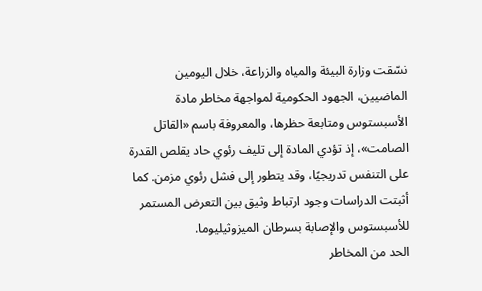نسّقت وزارة البيئة والمياه والزراعة، خلال اليومين الماضيين، الجهود الحكومية لمواجهة مخاطر مادة الأسبستوس ومتابعة حظرها، والمعروفة باسم «القاتل الصامت»، إذ تؤدي المادة إلى تليف رئوي حاد يقلص القدرة على التنفس تدريجيًا، وقد يتطور إلى فشل رئوي مزمن. كما أثبتت الدراسات وجود ارتباط وثيق بين التعرض المستمر للأسبستوس والإصابة بسرطان الميزوثيليوما.
الحد من المخاطر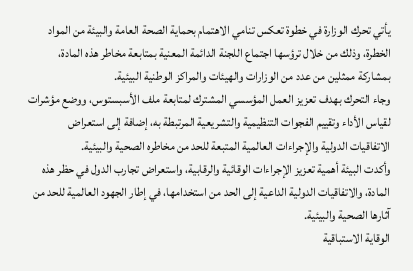يأتي تحرك الوزارة في خطوة تعكس تنامي الاهتمام بحماية الصحة العامة والبيئة من المواد الخطرة، وذلك من خلال ترؤسها اجتماع اللجنة الدائمة المعنية بمتابعة مخاطر هذه المادة، بمشاركة ممثلين من عدد من الوزارات والهيئات والمراكز الوطنية البيئية.
وجاء التحرك بهدف تعزيز العمل المؤسسي المشترك لمتابعة ملف الأسبستوس، ووضع مؤشرات لقياس الأداء وتقييم الفجوات التنظيمية والتشريعية المرتبطة به، إضافة إلى استعراض الاتفاقيات الدولية والإجراءات العالمية المتبعة للحد من مخاطره الصحية والبيئية.
وأكدت البيئة أهمية تعزيز الإجراءات الوقائية والرقابية، واستعراض تجارب الدول في حظر هذه المادة، والاتفاقيات الدولية الداعية إلى الحد من استخدامها، في إطار الجهود العالمية للحد من آثارها الصحية والبيئية.
الوقاية الاستباقية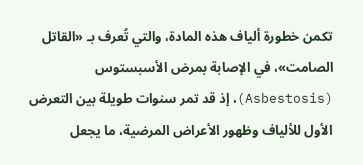تكمن خطورة ألياف هذه المادة، والتي تُعرف بـ «القاتل الصامت»، في الإصابة بمرض الأسبستوس (Asbestosis)، إذ قد تمر سنوات طويلة بين التعرض الأول للألياف وظهور الأعراض المرضية، ما يجعل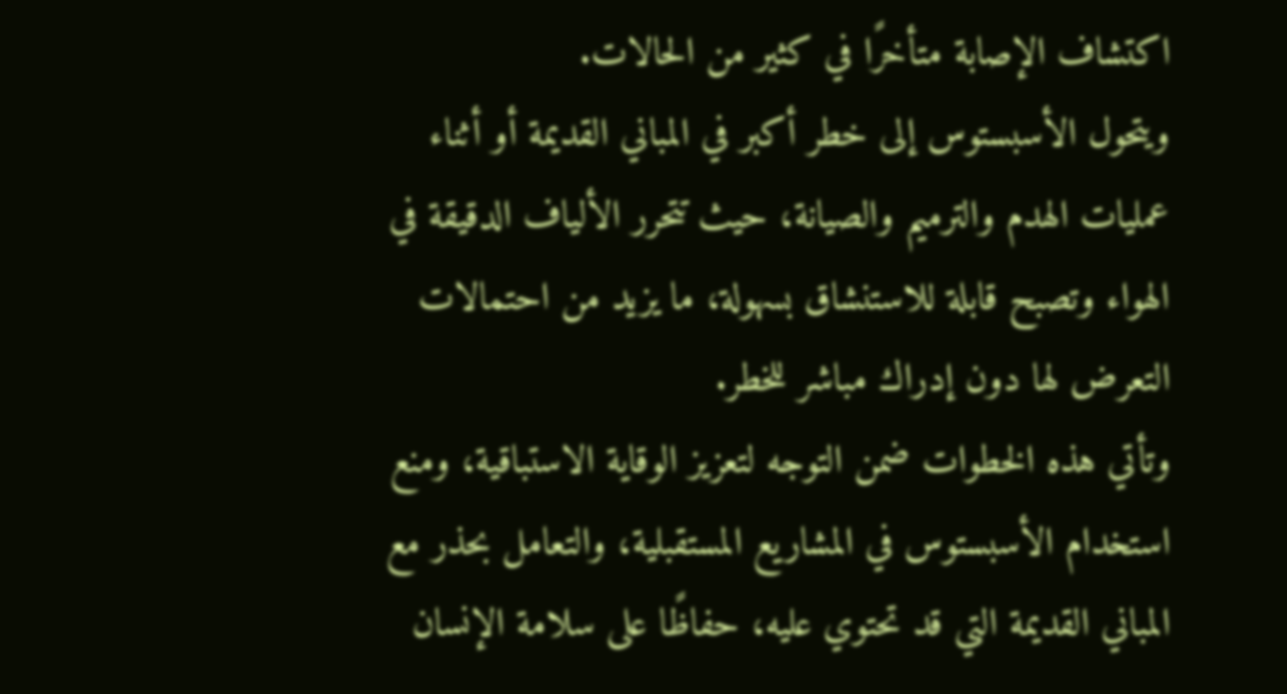اكتشاف الإصابة متأخرًا في كثير من الحالات.
ويتحول الأسبستوس إلى خطر أكبر في المباني القديمة أو أثناء عمليات الهدم والترميم والصيانة، حيث تتحرر الألياف الدقيقة في الهواء وتصبح قابلة للاستنشاق بسهولة، ما يزيد من احتمالات التعرض لها دون إدراك مباشر للخطر.
وتأتي هذه الخطوات ضمن التوجه لتعزيز الوقاية الاستباقية، ومنع استخدام الأسبستوس في المشاريع المستقبلية، والتعامل بحذر مع المباني القديمة التي قد تحتوي عليه، حفاظًا على سلامة الإنسان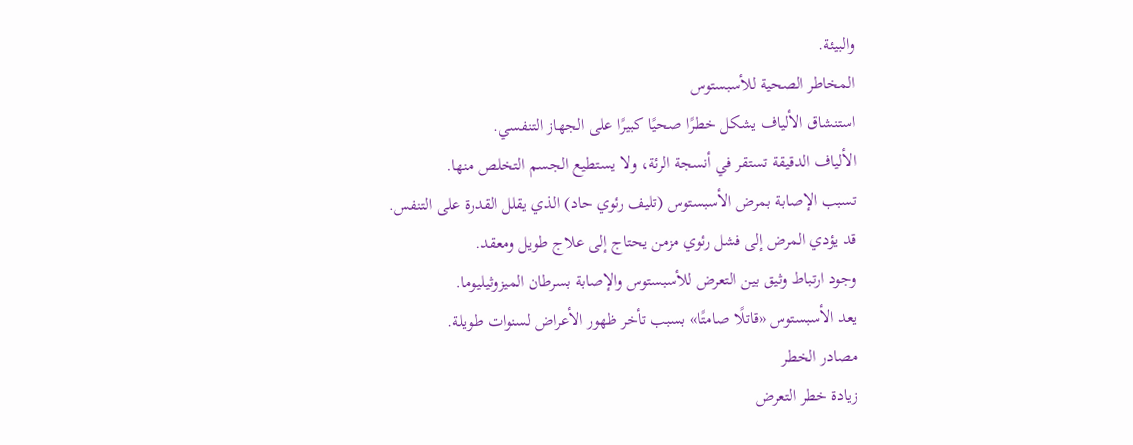والبيئة.
المخاطر الصحية للأسبستوس
استنشاق الألياف يشكل خطرًا صحيًا كبيرًا على الجهاز التنفسي.
الألياف الدقيقة تستقر في أنسجة الرئة، ولا يستطيع الجسم التخلص منها.
تسبب الإصابة بمرض الأسبستوس (تليف رئوي حاد) الذي يقلل القدرة على التنفس.
قد يؤدي المرض إلى فشل رئوي مزمن يحتاج إلى علاج طويل ومعقد.
وجود ارتباط وثيق بين التعرض للأسبستوس والإصابة بسرطان الميزوثيليوما.
يعد الأسبستوس «قاتلًا صامتًا» بسبب تأخر ظهور الأعراض لسنوات طويلة.
مصادر الخطر
زيادة خطر التعرض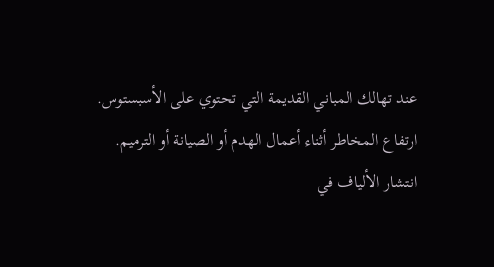عند تهالك المباني القديمة التي تحتوي على الأسبستوس.
ارتفاع المخاطر أثناء أعمال الهدم أو الصيانة أو الترميم.
انتشار الألياف في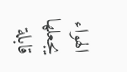الهواء يجعلها قابلة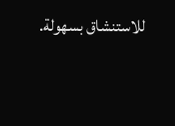للاستنشاق بسهولة.